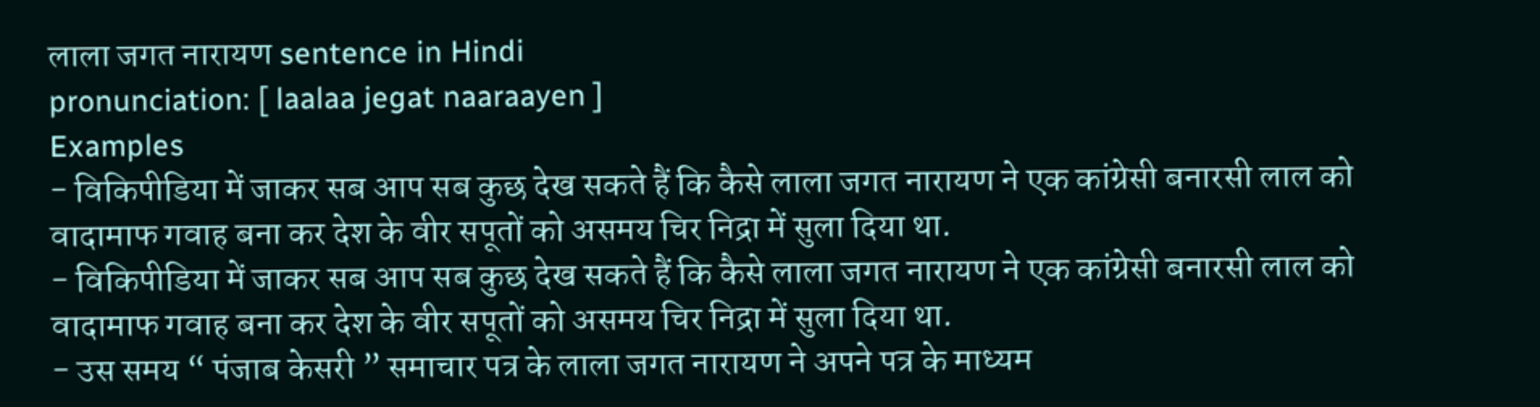लाला जगत नारायण sentence in Hindi
pronunciation: [ laalaa jegat naaraayen ]
Examples
- विकिपीडिया में जाकर सब आप सब कुछ देख सकते हैं कि कैसे लाला जगत नारायण ने एक कांग्रेसी बनारसी लाल को वादामाफ गवाह बना कर देश के वीर सपूतों को असमय चिर निद्रा में सुला दिया था.
- विकिपीडिया में जाकर सब आप सब कुछ देख सकते हैं कि कैसे लाला जगत नारायण ने एक कांग्रेसी बनारसी लाल को वादामाफ गवाह बना कर देश के वीर सपूतों को असमय चिर निद्रा में सुला दिया था.
- उस समय “ पंजाब केसरी ” समाचार पत्र के लाला जगत नारायण ने अपने पत्र के माध्यम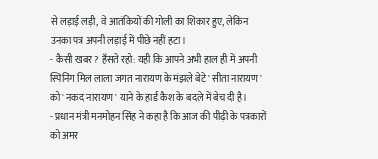से लड़ाई लड़ी, वे आतंकियों की गोली का शिकार हुए, लेकिन उनका पत्र अपनी लड़ाई में पीछे नहीं हटा।
- कैसी खबर? हँसते रहो: यही कि आपने अभी हाल ही में अपनी स्पिनिंग मिल लाला जगत नारायण के मंझले बेटे ' सीता नारायण ' को ' नकद नारायण ' याने के हार्ड कैश के बदले में बेच दी है।
- प्रधान मंत्री मनमोहन सिंह ने कहा है कि आज की पीढ़ी के पत्रकारों को अमर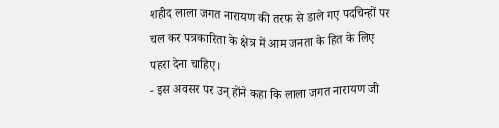शहीद लाला जगत नारायण की तरफ से डाले गए पदचिन्हों पर चल कर पत्रकारिता के क्षेत्र में आम जनता के हित के लिए पहरा देना चाहिए।
- इस अवसर पर उन् होंने कहा कि लाला जगत नारायण जी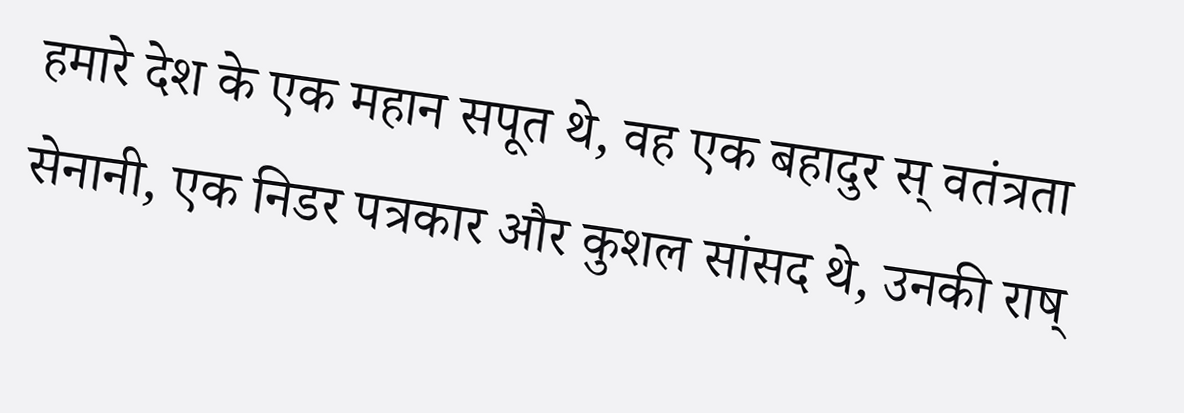हमारे देश के एक महान सपूत थे, वह एक बहादुर स् वतंत्रता सेनानी, एक निडर पत्रकार और कुशल सांसद थे, उनकी राष्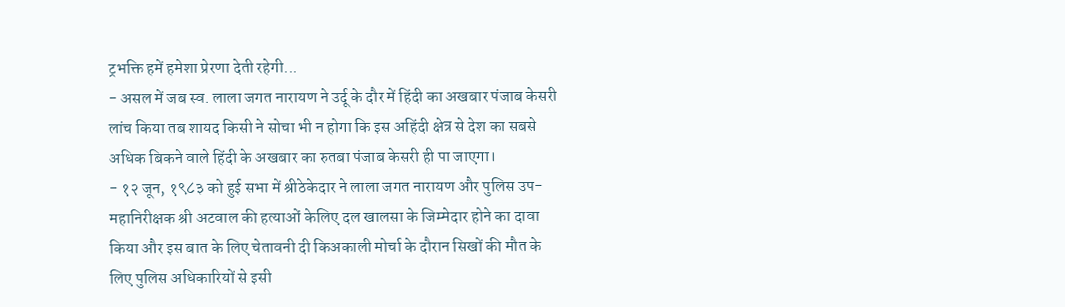ट्रभक्ति हमें हमेशा प्रेरणा देती रहेगी...
- असल में जब स्व. लाला जगत नारायण ने उर्दू के दौर में हिंदी का अखबार पंजाब केसरी लांच किया तब शायद किसी ने सोचा भी न होगा कि इस अहिंदी क्षेत्र से देश का सबसे अधिक बिकने वाले हिंदी के अखबार का रुतबा पंजाब केसरी ही पा जाएगा।
- १२ जून, १९८३ को हुई सभा में श्रीठेकेदार ने लाला जगत नारायण और पुलिस उप-महानिरीक्षक श्री अटवाल की हत्याओं केलिए दल खालसा के जिम्मेदार होने का दावा किया और इस बात के लिए चेतावनी दी किअकाली मोर्चा के दौरान सिखों की मौत के लिए पुलिस अधिकारियों से इसी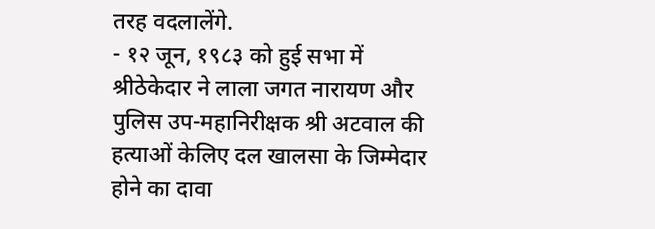तरह वदलालेंगे.
- १२ जून, १९८३ को हुई सभा में श्रीठेकेदार ने लाला जगत नारायण और पुलिस उप-महानिरीक्षक श्री अटवाल की हत्याओं केलिए दल खालसा के जिम्मेदार होने का दावा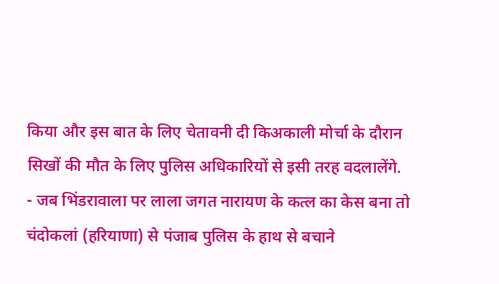किया और इस बात के लिए चेतावनी दी किअकाली मोर्चा के दौरान सिखों की मौत के लिए पुलिस अधिकारियों से इसी तरह वदलालेंगे.
- जब भिंडरावाला पर लाला जगत नारायण के कत्ल का केस बना तो चंदोकलां (हरियाणा) से पंजाब पुलिस के हाथ से बचाने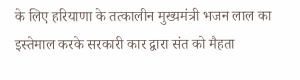के लिए हरियाणा के तत्कालीन मुख्यमंत्री भजन लाल का इस्तेमाल करके सरकारी कार द्वारा संत को मैहता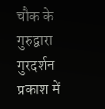चौक के गुरुद्वारा गुरदर्शन प्रकाश में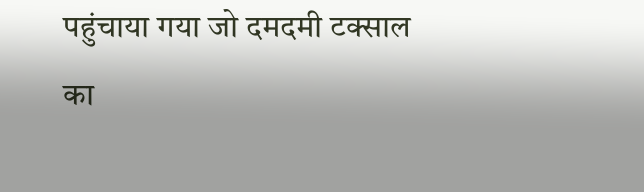पहुंचाया गया जो दमदमी टक्साल का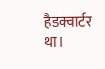हैडक्वार्टर था।